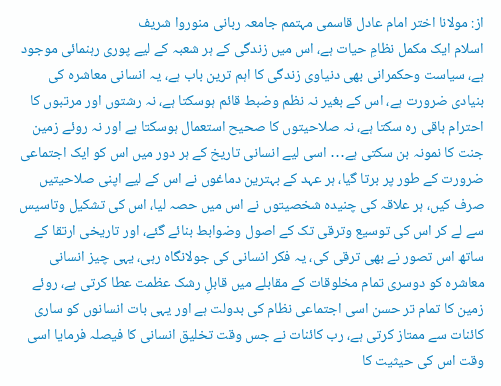از: مولانا اختر امام عادل قاسمی مہتمم جامعہ ربانی منوروا شریف
اسلام ایک مکمل نظامِ حیات ہے، اس میں زندگی کے ہر شعبہ کے لیے پوری رہنمائی موجود ہے، سیاست وحکمرانی بھی دنیاوی زندگی کا اہم ترین باب ہے، یہ انسانی معاشرہ کی بنیادی ضرورت ہے، اس کے بغیر نہ نظم وضبط قائم ہوسکتا ہے، نہ رشتوں اور مرتبوں کا احترام باقی رہ سکتا ہے، نہ صلاحیتوں کا صحیح استعمال ہوسکتا ہے اور نہ روئے زمین جنت کا نمونہ بن سکتی ہے․․․ اسی لیے انسانی تاریخ کے ہر دور میں اس کو ایک اجتماعی ضرورت کے طور پر برتا گیا، ہر عہد کے بہترین دماغوں نے اس کے لیے اپنی صلاحیتیں صرف کیں، ہر علاقہ کی چنیدہ شخصیتوں نے اس میں حصہ لیا، اس کی تشکیل وتاسیس سے لے کر اس کی توسیع وترقی تک کے اصول وضوابط بنائے گئے، اور تاریخی ارتقا کے ساتھ اس تصور نے بھی ترقی کی، یہ فکر انسانی کی جولانگاہ رہی، یہی چیز انسانی معاشرہ کو دوسری تمام مخلوقات کے مقابلے میں قابلِ رشک عظمت عطا کرتی ہے، روئے زمین کا تمام تر حسن اسی اجتماعی نظام کی بدولت ہے اور یہی بات انسانوں کو ساری کائنات سے ممتاز کرتی ہے، رب کائنات نے جس وقت تخلیق انسانی کا فیصلہ فرمایا اسی وقت اس کی حیثیت کا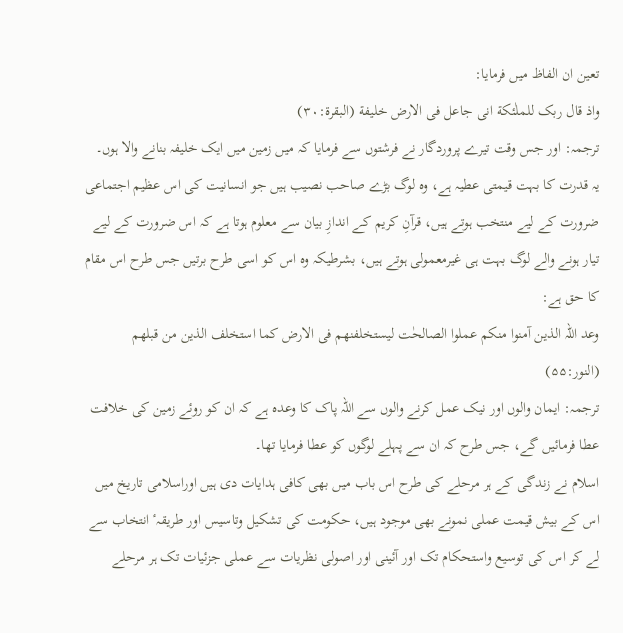تعین ان الفاظ میں فرمایا:
واذ قال ربک للملٰئکة انی جاعل فی الارض خلیفة (البقرة:۳۰)
ترجمہ: اور جس وقت تیرے پروردگار نے فرشتوں سے فرمایا کہ میں زمین میں ایک خلیفہ بنانے والا ہوں۔
یہ قدرت کا بہت قیمتی عطیہ ہے، وہ لوگ بڑے صاحب نصیب ہیں جو انسانیت کی اس عظیم اجتماعی ضرورت کے لیے منتخب ہوتے ہیں، قرآنِ کریم کے اندازِ بیان سے معلوم ہوتا ہے کہ اس ضرورت کے لیے تیار ہونے والے لوگ بہت ہی غیرمعمولی ہوتے ہیں، بشرطیکہ وہ اس کو اسی طرح برتیں جس طرح اس مقام کا حق ہے:
وعد اللہ الذین آمنوا منکم عملوا الصالحٰت لیستخلفنھم فی الارض کما استخلف الذین من قبلھم (النور:۵۵)
ترجمہ: ایمان والوں اور نیک عمل کرنے والوں سے اللہ پاک کا وعدہ ہے کہ ان کو روئے زمین کی خلافت عطا فرمائیں گے، جس طرح کہ ان سے پہلے لوگوں کو عطا فرمایا تھا۔
اسلام نے زندگی کے ہر مرحلے کی طرح اس باب میں بھی کافی ہدایات دی ہیں اوراسلامی تاریخ میں اس کے بیش قیمت عملی نمونے بھی موجود ہیں، حکومت کی تشکیل وتاسیس اور طریقہٴ انتخاب سے لے کر اس کی توسیع واستحکام تک اور آئینی اور اصولی نظریات سے عملی جزئیات تک ہر مرحلے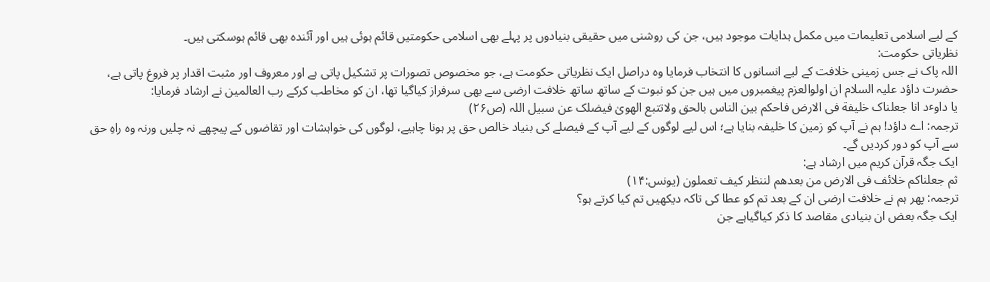کے لیے اسلامی تعلیمات میں مکمل ہدایات موجود ہیں، جن کی روشنی میں حقیقی بنیادوں پر پہلے بھی اسلامی حکومتیں قائم ہوئی ہیں اور آئندہ بھی قائم ہوسکتی ہیں۔
نظریاتی حکومت:
اللہ پاک نے جس زمینی خلافت کے لیے انسانوں کا انتخاب فرمایا وہ دراصل ایک نظریاتی حکومت ہے، جو مخصوص تصورات پر تشکیل پاتی ہے اور معروف اور مثبت اقدار پر فروغ پاتی ہے، حضرت داؤد علیہ السلام ان اولوالعزم پیغمبروں میں ہیں جن کو نبوت کے ساتھ ساتھ خلافت ارضی سے بھی سرفراز کیاگیا تھا، ان کو مخاطب کرکے رب العالمین نے ارشاد فرمایا:
یا داوٴد انا جعلناک خلیفة فی الارض فاحکم بین الناس بالحق ولاتتبع الھویٰ فیضلک عن سبیل اللہ (ص۲۶)
ترجمہ: اے داؤد! ہم نے آپ کو زمین کا خلیفہ بنایا ہے؛ اس لیے لوگوں کے لیے آپ کے فیصلے کی بنیاد خالص حق پر ہونا چاہیے، لوگوں کی خواہشات اور تقاضوں کے پیچھے نہ چلیں ورنہ وہ راہِ حق سے آپ کو دور کردیں گے۔
ایک جگہ قرآن کریم میں ارشاد ہے:
ثم جعلناکم خلائف فی الارض من بعدھم لننظر کیف تعملون (یونس:۱۴)
ترجمہ: پھر ہم نے خلافت ارضی ان کے بعد تم کو عطا کی تاکہ دیکھیں تم کیا کرتے ہو؟
ایک جگہ بعض ان بنیادی مقاصد کا ذکر کیاگیاہے جن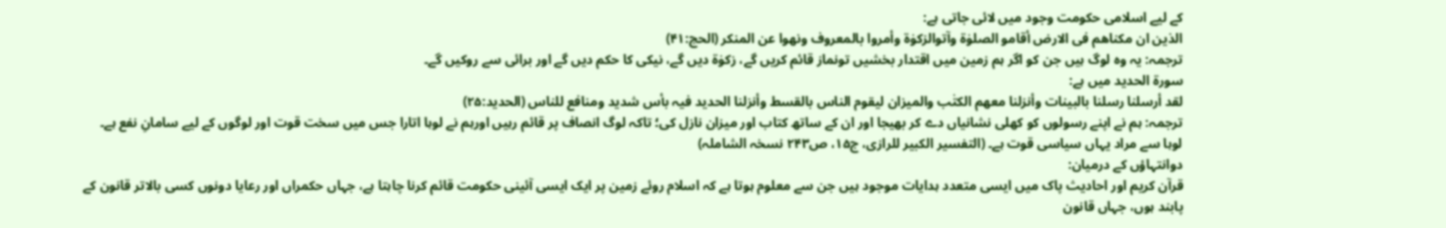کے لیے اسلامی حکومت وجود میں لائی جاتی ہے:
الذین ان مکناھم فی الارض أقامو الصلوٰة وآتوالزکوٰة وأمروا بالمعروف ونھوا عن المنکر (الحج:۴۱)
ترجمہ: یہ وہ لوگ ہیں جن کو اگر ہم زمین میں اقتدار بخشیں تونماز قائم کریں گے، زکوٰة دیں گے، نیکی کا حکم دیں گے اور برائی سے روکیں گے۔
سورة الحدید میں ہے:
لقد أرسلنا رسلنا بالبینات وأنزلنا معھم الکتٰب والمیزان لیقوم الناس بالقسط وأنزلنا الحدید فیہ بأس شدید ومنافع للناس (الحدید:۲۵)
ترجمہ: ہم نے اپنے رسولوں کو کھلی نشانیاں دے کر بھیجا اور ان کے ساتھ کتاب اور میزان نازل کی؛ تاکہ لوگ انصاف پر قائم رہیں اورہم نے لوہا اتارا جس میں سخت قوت اور لوگوں کے لیے سامانِ نفع ہے۔
لوہا سے مراد یہاں سیاسی قوت ہے۔ (التفسیر الکبیر للرازی، ج۱۵، ص۲۴۳ نسخہ الشاملہ)
دوانتہاؤں کے درمیان:
قرآن کریم اور احادیث پاک میں ایسی متعدد ہدایات موجود ہیں جن سے معلوم ہوتا ہے کہ اسلام روئے زمین پر ایک ایسی آئینی حکومت قائم کرنا چاہتا ہے، جہاں حکمراں اور رعایا دونوں کسی بالاتر قانون کے پابند ہوں، جہاں قانون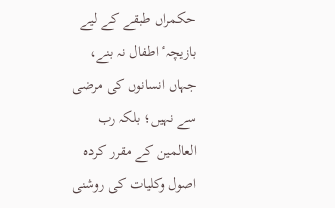حکمراں طبقے کے لیے بازیچہٴ اطفال نہ بنے، جہاں انسانوں کی مرضی سے نہیں؛ بلکہ رب العالمین کے مقرر کردہ اصول وکلیات کی روشنی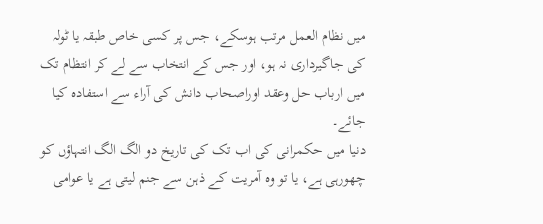میں نظام العمل مرتب ہوسکے، جس پر کسی خاص طبقہ یا ٹولہ کی جاگیرداری نہ ہو، اور جس کے انتخاب سے لے کر انتظام تک میں ارباب حل وعقد اوراصحاب دانش کی آراء سے استفادہ کیا جائے۔
دنیا میں حکمرانی کی اب تک کی تاریخ دو الگ الگ انتہاؤں کو چھورہی ہے، یا تو وہ آمریت کے ذہن سے جنم لیتی ہے یا عوامی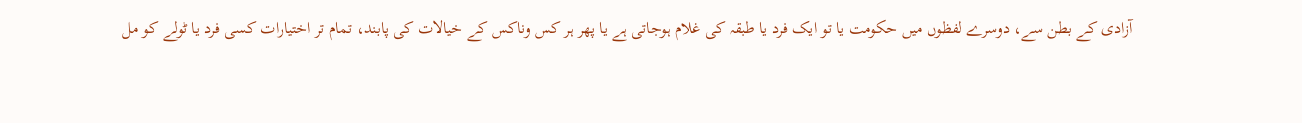آزادی کے بطن سے، دوسرے لفظوں میں حکومت یا تو ایک فرد یا طبقہ کی غلام ہوجاتی ہے یا پھر ہر کس وناکس کے خیالات کی پابند، تمام تر اختیارات کسی فرد یا ٹولے کو مل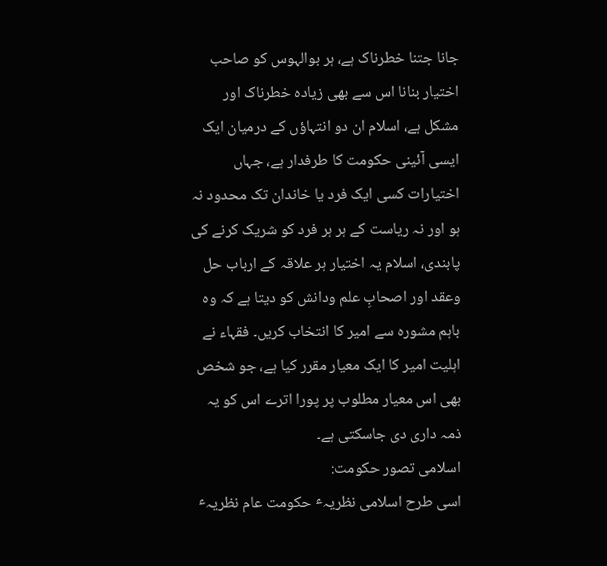جانا جتنا خطرناک ہے، ہر بوالہوس کو صاحب اختیار بنانا اس سے بھی زیادہ خطرناک اور مشکل ہے، اسلام ان دو انتہاؤں کے درمیان ایک ایسی آئینی حکومت کا طرفدار ہے، جہاں اختیارات کسی ایک فرد یا خاندان تک محدود نہ ہو اور نہ ریاست کے ہر ہر فرد کو شریک کرنے کی پابندی، اسلام یہ اختیار ہر علاقہ کے ارباب حل وعقد اور اصحابِ علم ودانش کو دیتا ہے کہ وہ باہم مشورہ سے امیر کا انتخاب کریں۔ فقہاء نے اہلیت امیر کا ایک معیار مقرر کیا ہے، جو شخص بھی اس معیار مطلوب پر پورا اترے اس کو یہ ذمہ داری دی جاسکتی ہے۔
اسلامی تصور حکومت:
اسی طرح اسلامی نظریہٴ حکومت عام نظریہٴ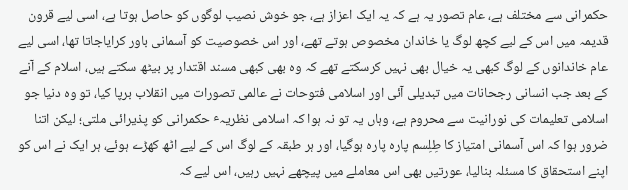حکمرانی سے مختلف ہے، عام تصور یہ ہے کہ یہ ایک اعزاز ہے، جو خوش نصیب لوگوں کو حاصل ہوتا ہے، اسی لیے قرون قدیمہ میں اس کے لیے کچھ لوگ یا خاندان مخصوص ہوتے تھے، اور اس خصوصیت کو آسمانی باور کرایاجاتا تھا، اسی لیے عام خاندانوں کے لوگ کبھی یہ خیال بھی نہیں کرسکتے تھے کہ وہ بھی کبھی مسند اقتدار پر بیٹھ سکتے ہیں، اسلام کے آنے کے بعد جب انسانی رجحانات میں تبدیلی آئی اور اسلامی فتوحات نے عالمی تصورات میں انقلاب برپا کیا، تو وہ دنیا جو اسلامی تعلیمات کی نورانیت سے محروم ہے، وہاں یہ تو نہ ہوا کہ اسلامی نظریہٴ حکمرانی کو پذیرائی ملتی؛ لیکن اتنا ضرور ہوا کہ اس آسمانی امتیاز کا طِلِسم پارہ پارہ ہوگیا، اور ہر طبقہ کے لوگ اس کے لیے اٹھ کھڑے ہوئے، ہر ایک نے اس کو اپنے استحقاق کا مسئلہ بنالیا، عورتیں بھی اس معاملے میں پیچھے نہیں رہیں، اس لیے کہ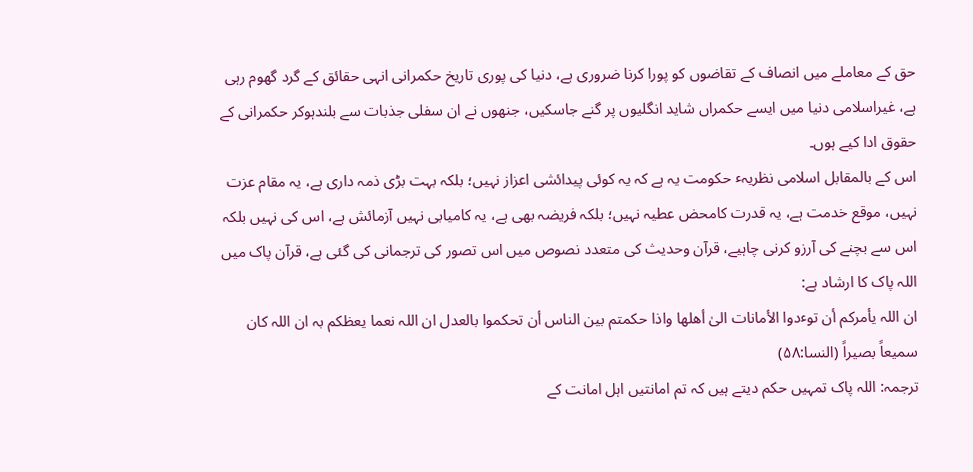حق کے معاملے میں انصاف کے تقاضوں کو پورا کرنا ضروری ہے، دنیا کی پوری تاریخ حکمرانی انہی حقائق کے گرد گھوم رہی ہے، غیراسلامی دنیا میں ایسے حکمراں شاید انگلیوں پر گنے جاسکیں، جنھوں نے ان سفلی جذبات سے بلندہوکر حکمرانی کے حقوق ادا کیے ہوں۔
اس کے بالمقابل اسلامی نظریہٴ حکومت یہ ہے کہ یہ کوئی پیدائشی اعزاز نہیں؛ بلکہ بہت بڑی ذمہ داری ہے، یہ مقام عزت نہیں، موقع خدمت ہے، یہ قدرت کامحض عطیہ نہیں؛ بلکہ فریضہ بھی ہے، یہ کامیابی نہیں آزمائش ہے، اس کی نہیں بلکہ اس سے بچنے کی آرزو کرنی چاہیے، قرآن وحدیث کی متعدد نصوص میں اس تصور کی ترجمانی کی گئی ہے، قرآن پاک میں اللہ پاک کا ارشاد ہے:
ان اللہ یأمرکم أن توٴدوا الأمانات الیٰ أھلھا واذا حکمتم بین الناس أن تحکموا بالعدل ان اللہ نعما یعظکم بہ ان اللہ کان سمیعاً بصیراً (النسا:۵۸)
ترجمہ: اللہ پاک تمہیں حکم دیتے ہیں کہ تم امانتیں اہل امانت کے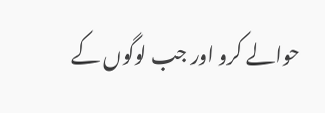حوالے کرو اور جب لوگوں کے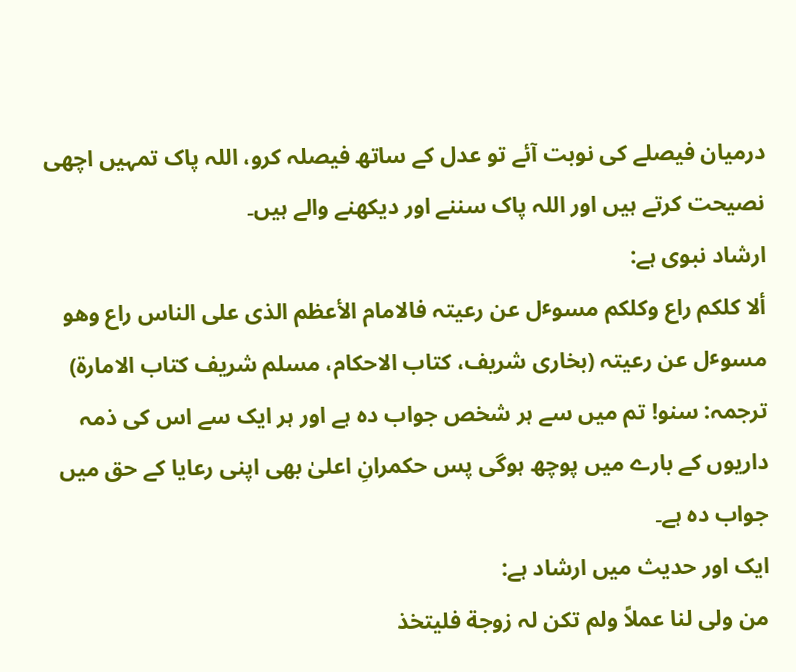درمیان فیصلے کی نوبت آئے تو عدل کے ساتھ فیصلہ کرو، اللہ پاک تمہیں اچھی نصیحت کرتے ہیں اور اللہ پاک سننے اور دیکھنے والے ہیں۔
ارشاد نبوی ہے:
ألا کلکم راع وکلکم مسوٴل عن رعیتہ فالامام الأعظم الذی علی الناس راع وھو مسوٴل عن رعیتہ (بخاری شریف، کتاب الاحکام، مسلم شریف کتاب الامارة)
ترجمہ: سنو! تم میں سے ہر شخص جواب دہ ہے اور ہر ایک سے اس کی ذمہ داریوں کے بارے میں پوچھ ہوگی پس حکمرانِ اعلیٰ بھی اپنی رعایا کے حق میں جواب دہ ہے۔
ایک اور حدیث میں ارشاد ہے:
من ولی لنا عملاً ولم تکن لہ زوجة فلیتخذ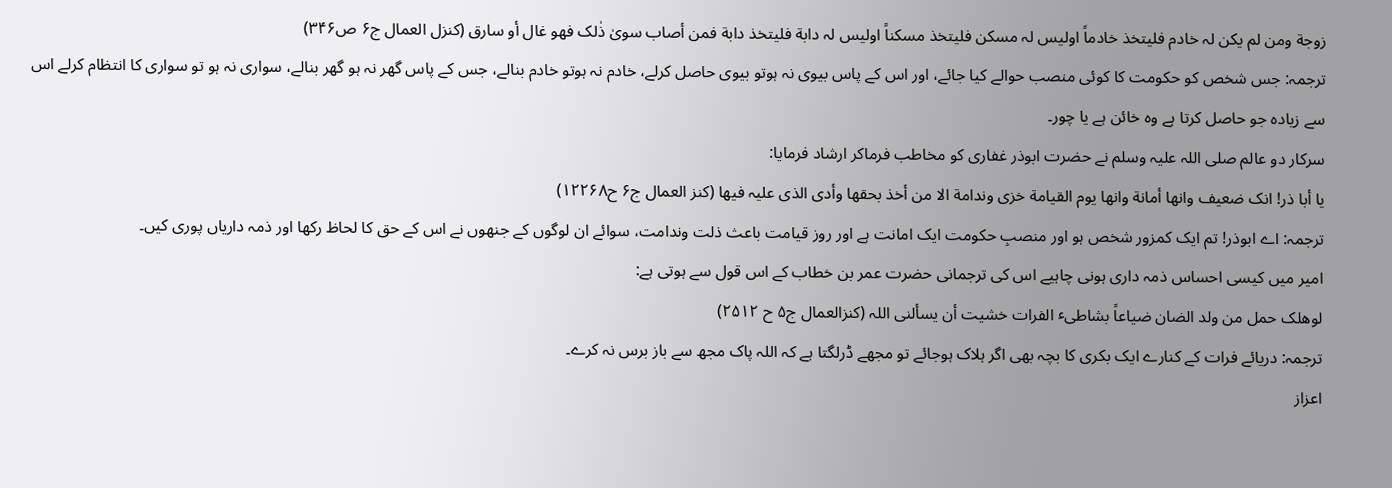زوجة ومن لم یکن لہ خادم فلیتخذ خادماً اولیس لہ مسکن فلیتخذ مسکناً اولیس لہ دابة فلیتخذ دابة فمن أصاب سویٰ ذٰلک فھو غال أو سارق (کنزل العمال ج۶ ص۳۴۶)
ترجمہ: جس شخص کو حکومت کا کوئی منصب حوالے کیا جائے، اور اس کے پاس بیوی نہ ہوتو بیوی حاصل کرلے، خادم نہ ہوتو خادم بنالے، جس کے پاس گھر نہ ہو گھر بنالے، سواری نہ ہو تو سواری کا انتظام کرلے اس سے زیادہ جو حاصل کرتا ہے وہ خائن ہے یا چور۔
سرکار دو عالم صلی اللہ علیہ وسلم نے حضرت ابوذر غفاری کو مخاطب فرماکر ارشاد فرمایا:
یا أبا ذر! انک ضعیف وانھا أمانة وانھا یوم القیامة خزی وندامة الا من أخذ بحقھا وأدی الذی علیہ فیھا (کنز العمال ج۶ ح۱۲۲۶۸)
ترجمہ: اے ابوذر! تم ایک کمزور شخص ہو اور منصبِ حکومت ایک امانت ہے اور روز قیامت باعث ذلت وندامت، سوائے ان لوگوں کے جنھوں نے اس کے حق کا لحاظ رکھا اور ذمہ داریاں پوری کیں۔
امیر میں کیسی احساس ذمہ داری ہونی چاہیے اس کی ترجمانی حضرت عمر بن خطاب کے اس قول سے ہوتی ہے:
لوھلک حمل من ولد الضان ضیاعاً بشاطیٴ الفرات خشیت أن یسألنی اللہ (کنزالعمال ج۵ ح ۲۵۱۲)
ترجمہ: دریائے فرات کے کنارے ایک بکری کا بچہ بھی اگر ہلاک ہوجائے تو مجھے ڈرلگتا ہے کہ اللہ پاک مجھ سے باز برس نہ کرے۔
اعزاز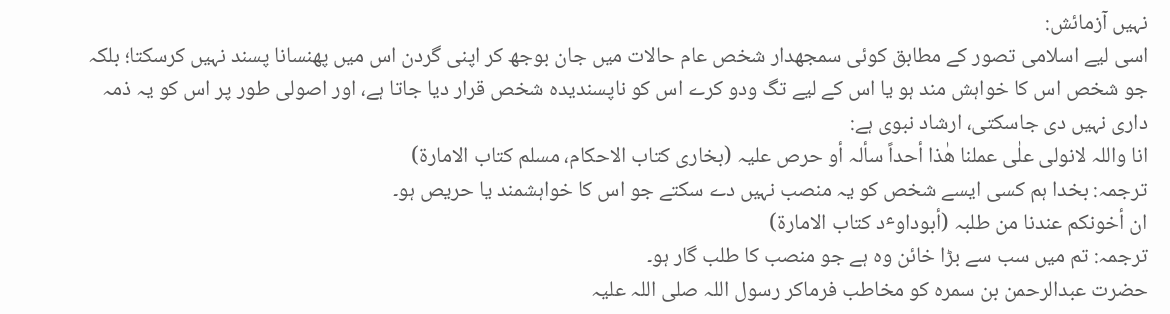نہیں آزمائش:
اسی لیے اسلامی تصور کے مطابق کوئی سمجھدار شخص عام حالات میں جان بوجھ کر اپنی گردن اس میں پھنسانا پسند نہیں کرسکتا؛ بلکہ جو شخص اس کا خواہش مند ہو یا اس کے لیے تگ ودو کرے اس کو ناپسندیدہ شخص قرار دیا جاتا ہے، اور اصولی طور پر اس کو یہ ذمہ داری نہیں دی جاسکتی، ارشاد نبوی ہے:
انا واللہ لانولی علٰی عملنا ھٰذا أحداً سألہ أو حرص علیہ (بخاری کتاب الاحکام، مسلم کتاب الامارة)
ترجمہ: بخدا ہم کسی ایسے شخص کو یہ منصب نہیں دے سکتے جو اس کا خواہشمند یا حریص ہو۔
ان أخونکم عندنا من طلبہ (أبوداوٴد کتاب الامارة)
ترجمہ: تم میں سب سے بڑا خائن وہ ہے جو منصب کا طلب گار ہو۔
حضرت عبدالرحمن بن سمرہ کو مخاطب فرماکر رسول اللہ صلی اللہ علیہ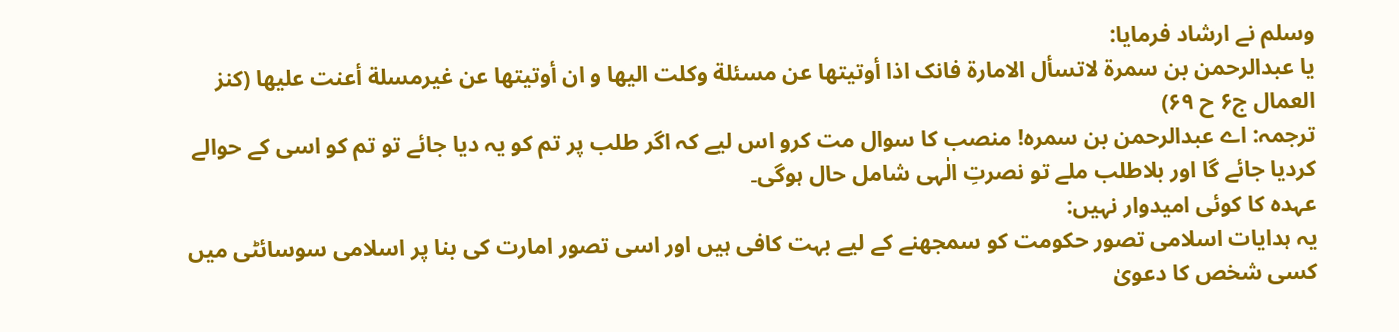وسلم نے ارشاد فرمایا:
یا عبدالرحمن بن سمرة لاتسأل الامارة فانک اذا أوتیتھا عن مسئلة وکلت الیھا و ان أوتیتھا عن غیرمسلة أعنت علیھا (کنز العمال ج۶ ح ۶۹)
ترجمہ: اے عبدالرحمن بن سمرہ! منصب کا سوال مت کرو اس لیے کہ اگر طلب پر تم کو یہ دیا جائے تو تم کو اسی کے حوالے کردیا جائے گا اور بلاطلب ملے تو نصرتِ الٰہی شامل حال ہوگی۔
عہدہ کا کوئی امیدوار نہیں:
یہ ہدایات اسلامی تصور حکومت کو سمجھنے کے لیے بہت کافی ہیں اور اسی تصور امارت کی بنا پر اسلامی سوسائٹی میں کسی شخص کا دعویٰ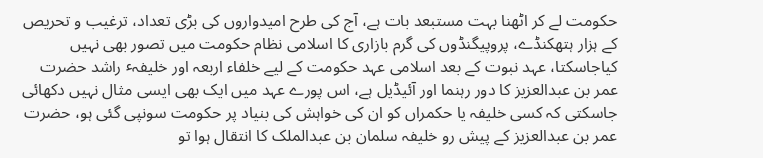حکومت لے کر اٹھنا بہت مستبعد بات ہے، آج کی طرح امیدواروں کی بڑی تعداد، ترغیب و تحریص کے ہزار ہتھکنڈے، پروپیگنڈوں کی گرم بازاری کا اسلامی نظام حکومت میں تصور بھی نہیں کیاجاسکتا، عہد نبوت کے بعد اسلامی عہد حکومت کے لیے خلفاء اربعہ اور خلیفہٴ راشد حضرت عمر بن عبدالعزیز کا دور رہنما اور آئیڈیل ہے، اس پورے عہد میں ایک بھی ایسی مثال نہیں دکھائی جاسکتی کہ کسی خلیفہ یا حکمراں کو ان کی خواہش کی بنیاد پر حکومت سونپی گئی ہو، حضرت عمر بن عبدالعزیز کے پیش رو خلیفہ سلمان بن عبدالملک کا انتقال ہوا تو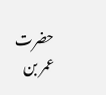حضرت عمر بن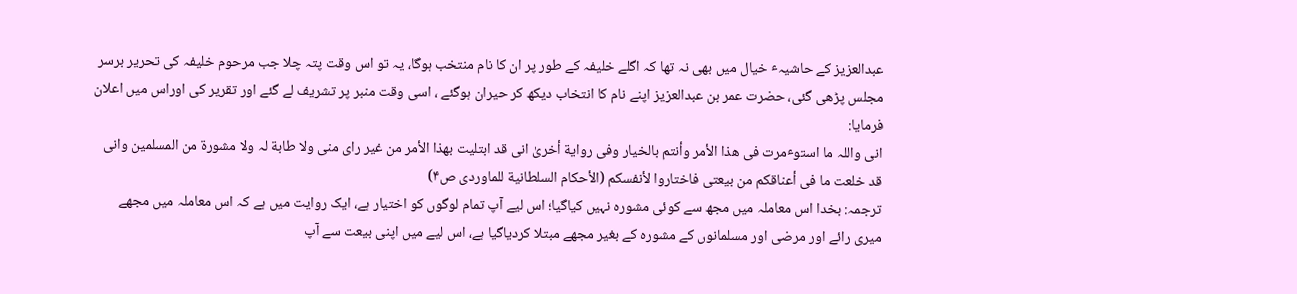عبدالعزیز کے حاشیہٴ خیال میں بھی نہ تھا کہ اگلے خلیفہ کے طور پر ان کا نام منتخب ہوگا، یہ تو اس وقت پتہ چلا جب مرحوم خلیفہ کی تحریر برسر مجلس پڑھی گئی، حضرت عمر بن عبدالعزیز اپنے نام کا انتخاب دیکھ کر حیران ہوگئے ، اسی وقت منبر پر تشریف لے گئے اور تقریر کی اوراس میں اعلان فرمایا:
انی واللہ ما استوٴمرت فی ھذا الأمر وأنتم بالخیار وفی روایة أخریٰ انی قد ابتلیت بھذا الأمر من غیر رای منی ولا طابة لہ ولا مشورة من المسلمین وانی قد خلعت ما فی أعناقکم من بیعتی فاختاروا لأنفسکم (الأحکام السلطانیة للماوردی ص۴)
ترجمہ: بخدا اس معاملہ میں مجھ سے کوئی مشورہ نہیں کیاگیا؛ اس لیے آپ تمام لوگوں کو اختیار ہے، ایک روایت میں ہے کہ اس معاملہ میں مجھے میری رائے اور مرضی اور مسلمانوں کے مشورہ کے بغیر مجھے مبتلا کردیاگیا ہے، اس لیے میں اپنی بیعت سے آپ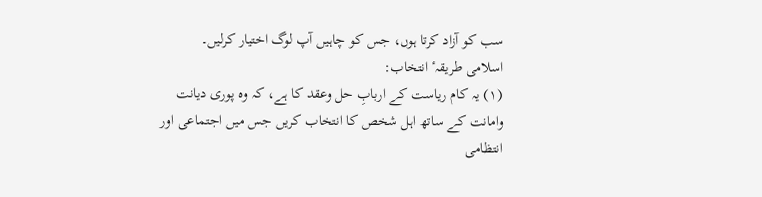سب کو آزاد کرتا ہوں، جس کو چاہیں آپ لوگ اختیار کرلیں۔
اسلامی طریقہٴ انتخاب:
(۱) یہ کام ریاست کے اربابِ حل وعقد کا ہے، کہ وہ پوری دیانت وامانت کے ساتھ اہل شخص کا انتخاب کریں جس میں اجتماعی اور انتظامی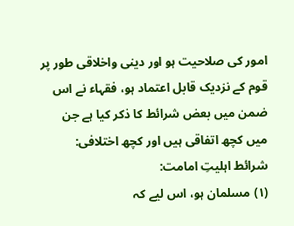امور کی صلاحیت ہو اور دینی واخلاقی طور پر قوم کے نزدیک قابل اعتماد ہو، فقہاء نے اس ضمن میں بعض شرائط کا ذکر کیا ہے جن میں کچھ اتفاقی ہیں اور کچھ اختلافی:
شرائط اہلیتِ امامت:
(۱) مسلمان ہو، اس لیے کہ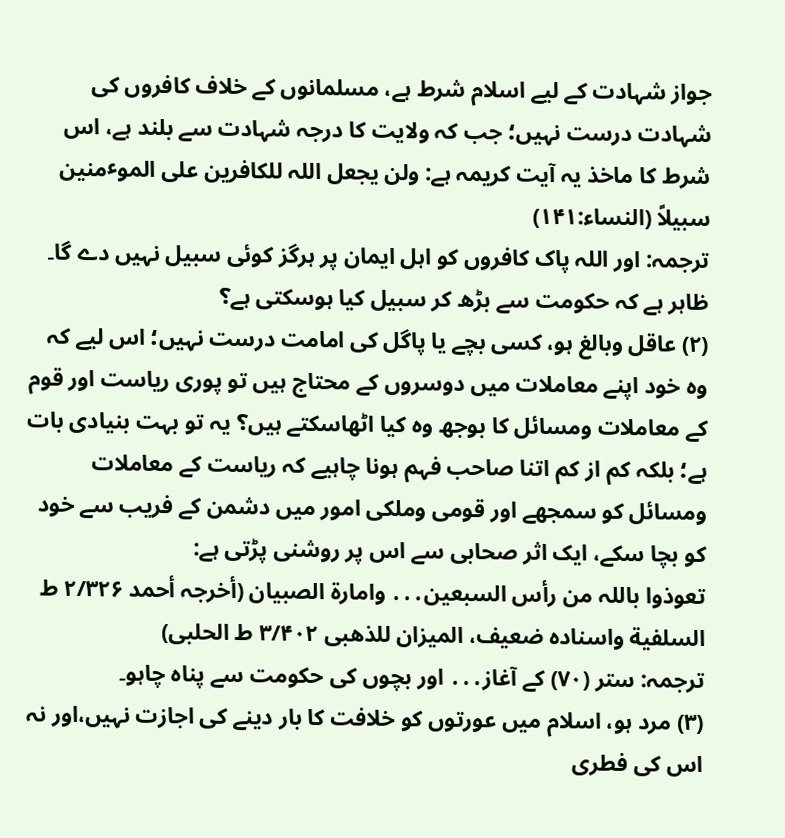جواز شہادت کے لیے اسلام شرط ہے، مسلمانوں کے خلاف کافروں کی شہادت درست نہیں؛ جب کہ ولایت کا درجہ شہادت سے بلند ہے، اس شرط کا ماخذ یہ آیت کریمہ ہے: ولن یجعل اللہ للکافرین علی الموٴمنین سبیلاً (النساء:۱۴۱)
ترجمہ: اور اللہ پاک کافروں کو اہل ایمان پر ہرگز کوئی سبیل نہیں دے گا۔
ظاہر ہے کہ حکومت سے بڑھ کر سبیل کیا ہوسکتی ہے؟
(۲) عاقل وبالغ ہو، کسی بچے یا پاگل کی امامت درست نہیں؛ اس لیے کہ وہ خود اپنے معاملات میں دوسروں کے محتاج ہیں تو پوری ریاست اور قوم کے معاملات ومسائل کا بوجھ وہ کیا اٹھاسکتے ہیں؟ یہ تو بہت بنیادی بات ہے؛ بلکہ کم از کم اتنا صاحب فہم ہونا چاہیے کہ ریاست کے معاملات ومسائل کو سمجھے اور قومی وملکی امور میں دشمن کے فریب سے خود کو بچا سکے، ایک اثر صحابی سے اس پر روشنی پڑتی ہے:
تعوذوا باللہ من رأس السبعین․․․ وامارة الصبیان (أخرجہ أحمد ۲/۳۲۶ ط السلفیة واسنادہ ضعیف، المیزان للذھبی ۳/۴۰۲ ط الحلبی)
ترجمہ: ستر (۷۰) کے آغاز․․․ اور بچوں کی حکومت سے پناہ چاہو۔
(۳) مرد ہو، اسلام میں عورتوں کو خلافت کا بار دینے کی اجازت نہیں،اور نہ اس کی فطری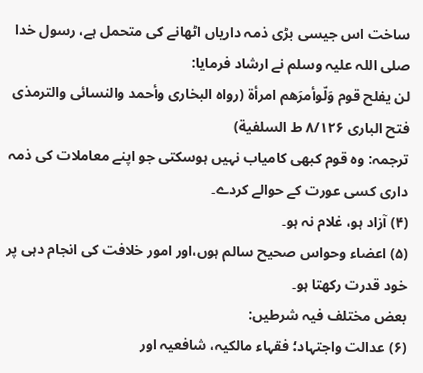ساخت اس جیسی بڑی ذمہ داریاں اٹھانے کی متحمل ہے، رسول خدا صلی اللہ علیہ وسلم نے ارشاد فرمایا:
لن یفلح قوم وَلّوأمرَھم امرأة (رواہ البخاری وأحمد والنسائی والترمذی فتح الباری ۸/۱۲۶ ط السلفیة)
ترجمہ: وہ قوم کبھی کامیاب نہیں ہوسکتی جو اپنے معاملات کی ذمہ داری کسی عورت کے حوالے کردے۔
(۴) آزاد ہو، غلام نہ ہو۔
(۵) اعضاء وحواس صحیح سالم ہوں،اور امور خلافت کی انجام دہی پر خود قدرت رکھتا ہو۔
بعض مختلف فیہ شرطیں:
(۶) عدالت واجتہاد؛ فقہاء مالکیہ، شافعیہ اور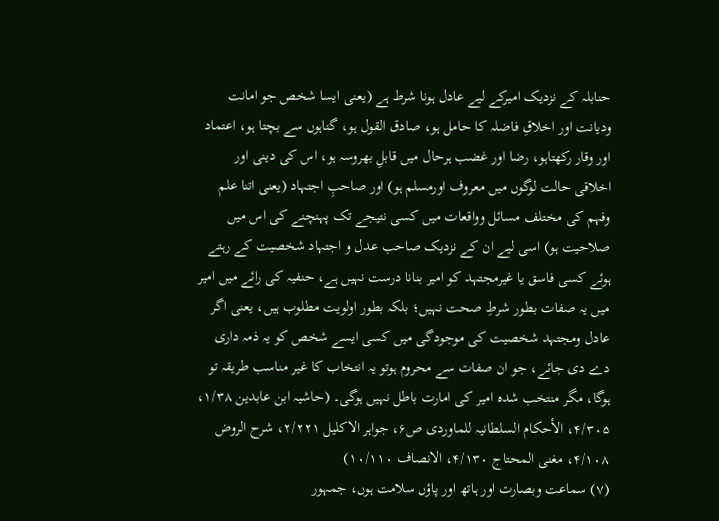حنابلہ کے نزدیک امیرکے لیے عادل ہونا شرط ہے (یعنی ایسا شخص جو امانت ودیانت اور اخلاقِ فاضلہ کا حامل ہو، صادق القول ہو، گناہوں سے بچتا ہو، اعتماد اور وقار رکھتاہو، رضا اور غضب ہرحال میں قابلِ بھروسہ ہو، اس کی دینی اور اخلاقی حالت لوگوں میں معروف اورمسلم ہو) اور صاحبِ اجتہاد (یعنی اتنا علم وفہم کی مختلف مسائل وواقعات میں کسی نتیجے تک پہنچنے کی اس میں صلاحیت ہو) اسی لیے ان کے نزدیک صاحب عدل و اجتہاد شخصیت کے رہتے ہوئے کسی فاسق یا غیرمجتہد کو امیر بنانا درست نہیں ہے، حنفیہ کی رائے میں امیر میں یہ صفات بطور شرطِ صحت نہیں؛ بلکہ بطور اولویت مطلوب ہیں، یعنی اگر عادل ومجتہد شخصیت کی موجودگی میں کسی ایسے شخص کو یہ ذمہ داری دے دی جائے، جو ان صفات سے محروم ہوتو یہ انتخاب کا غیر مناسب طریقہ تو ہوگا، مگر منتخب شدہ امیر کی امارت باطل نہیں ہوگی۔ (حاشیہ ابن عابدین ۱/۳۸، ۴/۳۰۵، الأحکام السلطانیہ للماوردی ص۶، جواہر الاکلیل ۲/۲۲۱، شرح الروض ۴/۱۰۸، مغنی المحتاج ۴/۱۳۰، الانصاف ۱۰/۱۱۰)
(۷) سماعت وبصارت اور ہاتھ اور پاؤں سلامت ہوں، جمہور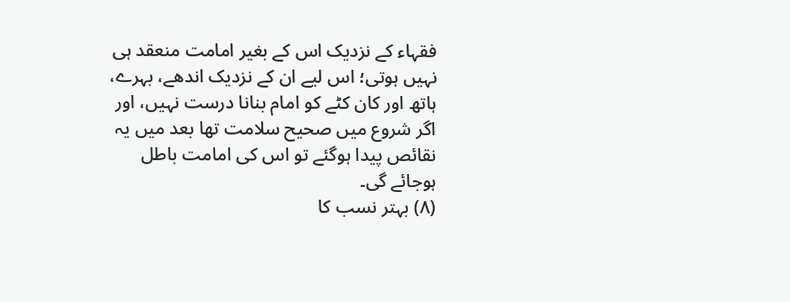فقہاء کے نزدیک اس کے بغیر امامت منعقد ہی نہیں ہوتی؛ اس لیے ان کے نزدیک اندھے، بہرے، ہاتھ اور کان کٹے کو امام بنانا درست نہیں، اور اگر شروع میں صحیح سلامت تھا بعد میں یہ نقائص پیدا ہوگئے تو اس کی امامت باطل ہوجائے گی۔
(۸) بہتر نسب کا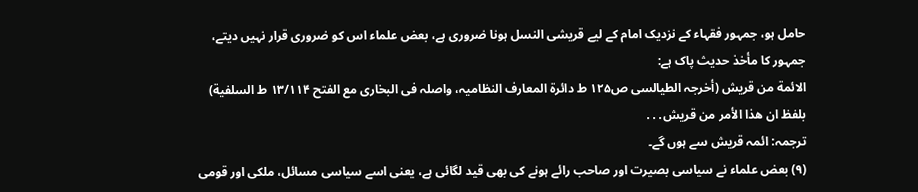حامل ہو، جمہور فقہاء کے نزدیک امام کے لیے قریشی النسل ہونا ضروری ہے، بعض علماء اس کو ضروری قرار نہیں دیتے، جمہور کا مأخذ حدیث پاک ہے:
الائمة من قریش (أخرجہ الطیالسی ص۱۲۵ ط دائرة المعارف النظامیہ، واصلہ فی البخاری مع الفتح ۱۳/۱۱۴ ط السلفیة) بلفظ ان ھذا الأمر من قریش․․․
ترجمہ: ائمہ قریش سے ہوں گے۔
(۹) بعض علماء نے سیاسی بصیرت اور صاحب رائے ہونے کی بھی قید لگائی ہے، یعنی اسے سیاسی مسائل، ملکی اور قومی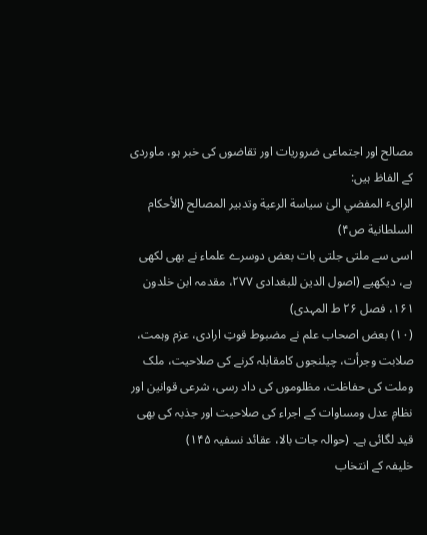مصالح اور اجتماعی ضروریات اور تقاضوں کی خبر ہو، ماوردی کے الفاظ ہیں:
الرایٴ المفضي الیٰ سیاسة الرعیة وتدبیر المصالح (الأحکام السلطانیة ص۴)
اسی سے ملتی جلتی بات بعض دوسرے علماء نے بھی لکھی ہے، دیکھیے (اصول الدین للبغدادی ۲۷۷، مقدمہ ابن خلدون ۱۶۱، فصل ۲۶ ط المہدی)
(۱۰) بعض اصحاب علم نے مضبوط قوتِ ارادی، عزم وہمت، صلابت وجرأت، چیلنجوں کامقابلہ کرنے کی صلاحیت، ملک وملت کی حفاظت، مظلوموں کی داد رسی، شرعی قوانین اور نظامِ عدل ومساوات کے اجراء کی صلاحیت اور جذبہ کی بھی قید لگائی ہے۔ (حوالہ جات بالا، عقائد نسفیہ ۱۴۵)
خلیفہ کے انتخاب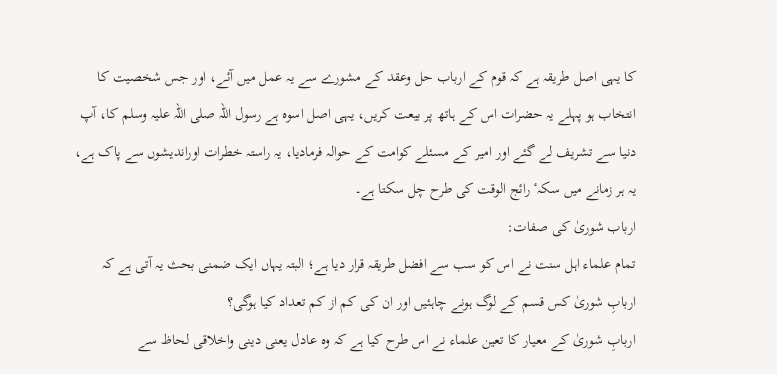کا یہی اصل طریقہ ہے کہ قوم کے ارباب حل وعقد کے مشورے سے یہ عمل میں آئے، اور جس شخصیت کا انتخاب ہو پہلے یہ حضرات اس کے ہاتھ پر بیعت کریں، یہی اصل اسوہ ہے رسول اللہ صلی اللہ علیہ وسلم کا، آپ دنیا سے تشریف لے گئے اور امیر کے مسئلے کوامت کے حوالہ فرمادیا، یہ راستہ خطرات اوراندیشوں سے پاک ہے، یہ ہر زمانے میں سکہٴ رائج الوقت کی طرح چل سکتا ہے۔
ارباب شوریٰ کی صفات:
تمام علماء اہل سنت نے اس کو سب سے افضل طریقہ قرار دیا ہے؛ البتہ یہاں ایک ضمنی بحث یہ آتی ہے کہ اربابِ شوریٰ کس قسم کے لوگ ہونے چاہئیں اور ان کی کم از کم تعداد کیا ہوگی؟
اربابِ شوریٰ کے معیار کا تعین علماء نے اس طرح کیا ہے کہ وہ عادل یعنی دینی واخلاقی لحاظ سے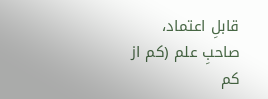قابلِ اعتماد، صاحبِ علم (کم از کم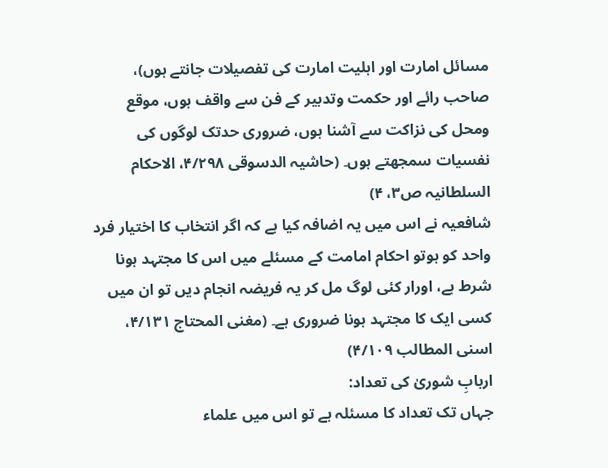مسائل امارت اور اہلیت امارت کی تفصیلات جانتے ہوں)، صاحب رائے اور حکمت وتدبیر کے فن سے واقف ہوں، موقع ومحل کی نزاکت سے آشنا ہوں، ضروری حدتک لوگوں کی نفسیات سمجھتے ہوں۔ (حاشیہ الدسوقی ۴/۲۹۸، الاحکام السلطانیہ ص۳، ۴)
شافعیہ نے اس میں یہ اضافہ کیا ہے کہ اگر انتخاب کا اختیار فرد واحد کو ہوتو احکام امامت کے مسئلے میں اس کا مجتہد ہونا شرط ہے، اورار کئی لوگ مل کر یہ فریضہ انجام دیں تو ان میں کسی ایک کا مجتہد ہونا ضروری ہے۔ (مغنی المحتاج ۴/۱۳۱، اسنی المطالب ۴/۱۰۹)
اربابِ شوریٰ کی تعداد:
جہاں تک تعداد کا مسئلہ ہے تو اس میں علماء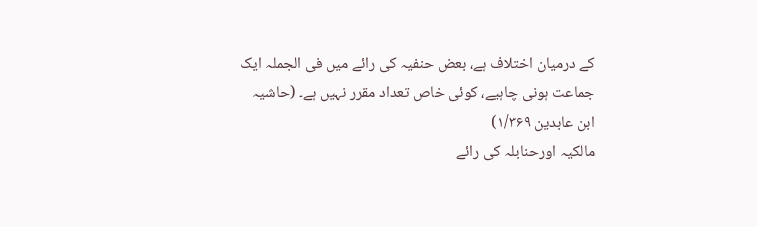کے درمیان اختلاف ہے، بعض حنفیہ کی رائے میں فی الجملہ ایک جماعت ہونی چاہیے، کوئی خاص تعداد مقرر نہیں ہے۔ (حاشیہ ابن عابدین ۱/۳۶۹)
مالکیہ اورحنابلہ کی رائے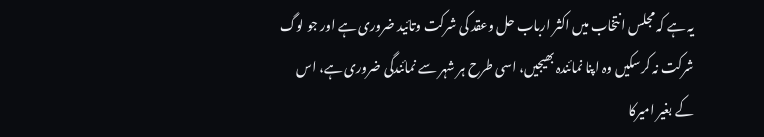یہ ہے کہ مجلس انتخاب میں اکثر ارباب حل وعقد کی شرکت وتائید ضروری ہے اور جو لوگ شرکت نہ کرسکیں وہ اپنا نمائندہ بھیجیں، اسی طرح ہر شہر سے نمائندگی ضروری ہے، اس کے بغیر امیرکا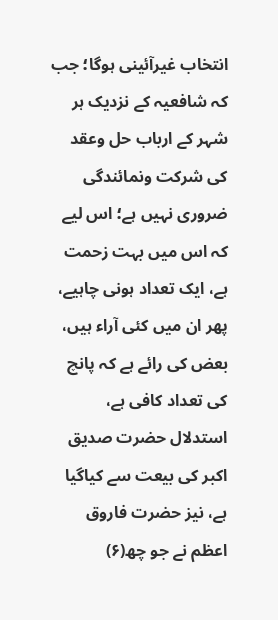انتخاب غیرآئینی ہوگا؛ جب کہ شافعیہ کے نزدیک ہر شہر کے ارباب حل وعقد کی شرکت ونمائندگی ضروری نہیں ہے؛ اس لیے کہ اس میں بہت زحمت ہے، ایک تعداد ہونی چاہیے، پھر ان میں کئی آراء ہیں، بعض کی رائے ہے کہ پانچ کی تعداد کافی ہے، استدلال حضرت صدیق اکبر کی بیعت سے کیاگیا ہے، نیز حضرت فاروق اعظم نے جو چھ(۶)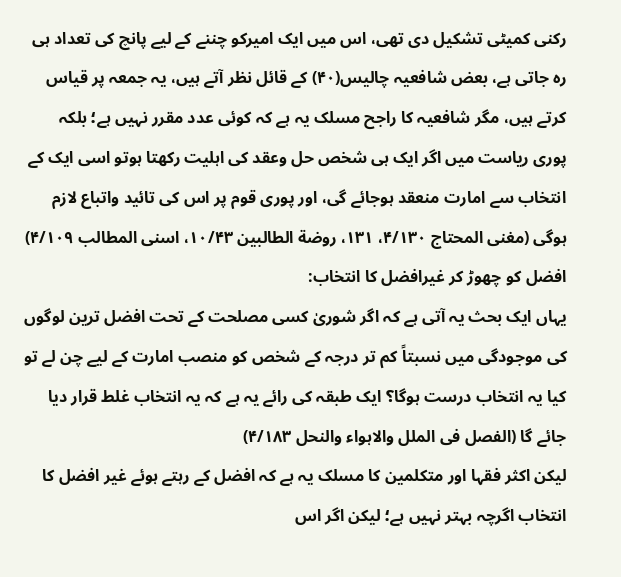رکنی کمیٹی تشکیل دی تھی، اس میں ایک امیرکو چننے کے لیے پانچ کی تعداد ہی رہ جاتی ہے، بعض شافعیہ چالیس(۴۰) کے قائل نظر آتے ہیں، یہ جمعہ پر قیاس کرتے ہیں، مگر شافعیہ کا راجح مسلک یہ ہے کہ کوئی عدد مقرر نہیں ہے؛ بلکہ پوری ریاست میں اگر ایک ہی شخص حل وعقد کی اہلیت رکھتا ہوتو اسی ایک کے انتخاب سے امارت منعقد ہوجائے گی، اور پوری قوم پر اس کی تائید واتباع لازم ہوگی (مغنی المحتاج ۴/۱۳۰، ۱۳۱، روضة الطالبین ۱۰/۴۳، اسنی المطالب ۴/۱۰۹)
افضل کو چھوڑ کر غیرافضل کا انتخاب:
یہاں ایک بحث یہ آتی ہے کہ اگر شوریٰ کسی مصلحت کے تحت افضل ترین لوگوں کی موجودگی میں نسبتاً کم تر درجہ کے شخص کو منصب امارت کے لیے چن لے تو کیا یہ انتخاب درست ہوگا؟ ایک طبقہ کی رائے یہ ہے کہ یہ انتخاب غلط قرار دیا جائے گا (الفصل فی الملل والاہواء والنحل ۴/۱۸۳)
لیکن اکثر فقہا اور متکلمین کا مسلک یہ ہے کہ افضل کے رہتے ہوئے غیر افضل کا انتخاب اگرچہ بہتر نہیں ہے؛ لیکن اگر اس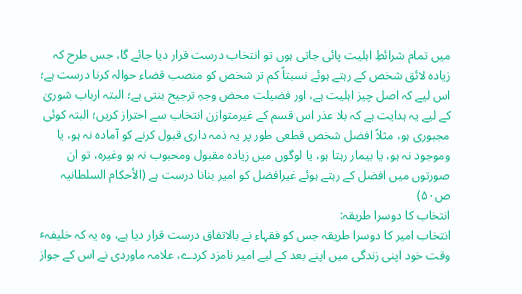میں تمام شرائطِ اہلیت پائی جاتی ہوں تو انتخاب درست قرار دیا جائے گا، جس طرح کہ زیادہ لائق شخص کے رہتے ہوئے نسبتاً کم تر شخص کو منصب قضاء حوالہ کرنا درست ہے؛ اس لیے کہ اصل چیز اہلیت ہے، اور فضیلت محض وجہِ ترجیح بنتی ہے؛ البتہ ارباب شوریٰ کے لیے یہ ہدایت ہے کہ بلا عذر اس قسم کے غیرمتوازن انتخاب سے احتراز کریں؛ البتہ کوئی مجبوری ہو، مثلاً افضل شخص قطعی طور پر یہ ذمہ داری قبول کرنے کو آمادہ نہ ہو، یا وموجود نہ ہو، یا بیمار رہتا ہو، یا لوگوں میں زیادہ مقبول ومحبوب نہ ہو وغیرہ، تو ان صورتوں میں افضل کے رہتے ہوئے غیرافضل کو امیر بنانا درست ہے (الأحکام السلطانیہ ص۵۰)
انتخاب کا دوسرا طریقہ:
انتخاب امیر کا دوسرا طریقہ جس کو فقہاء نے بالاتفاق درست قرار دیا ہے، وہ یہ کہ خلیفہٴ وقت خود اپنی زندگی میں اپنے بعد کے لیے امیر نامزد کردے، علامہ ماوردی نے اس کے جواز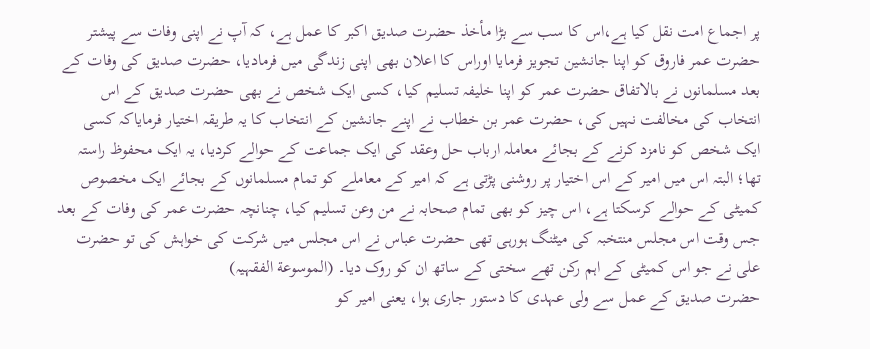پر اجماع امت نقل کیا ہے،اس کا سب سے بڑا مأخذ حضرت صدیق اکبر کا عمل ہے، کہ آپ نے اپنی وفات سے پیشتر حضرت عمر فاروق کو اپنا جانشین تجویز فرمایا اوراس کا اعلان بھی اپنی زندگی میں فرمادیا، حضرت صدیق کی وفات کے بعد مسلمانوں نے بالاتفاق حضرت عمر کو اپنا خلیفہ تسلیم کیا، کسی ایک شخص نے بھی حضرت صدیق کے اس انتخاب کی مخالفت نہیں کی، حضرت عمر بن خطاب نے اپنے جانشین کے انتخاب کا یہ طریقہ اختیار فرمایاکہ کسی ایک شخص کو نامزد کرنے کے بجائے معاملہ ارباب حل وعقد کی ایک جماعت کے حوالے کردیا، یہ ایک محفوظ راستہ تھا؛ البتہ اس میں امیر کے اس اختیار پر روشنی پڑتی ہے کہ امیر کے معاملے کو تمام مسلمانوں کے بجائے ایک مخصوص کمیٹی کے حوالے کرسکتا ہے، اس چیز کو بھی تمام صحابہ نے من وعن تسلیم کیا، چنانچہ حضرت عمر کی وفات کے بعد جس وقت اس مجلس منتخبہ کی میٹنگ ہورہی تھی حضرت عباس نے اس مجلس میں شرکت کی خواہش کی تو حضرت علی نے جو اس کمیٹی کے اہم رکن تھے سختی کے ساتھ ان کو روک دیا۔ (الموسوعة الفقہیہ)
حضرت صدیق کے عمل سے ولی عہدی کا دستور جاری ہوا، یعنی امیر کو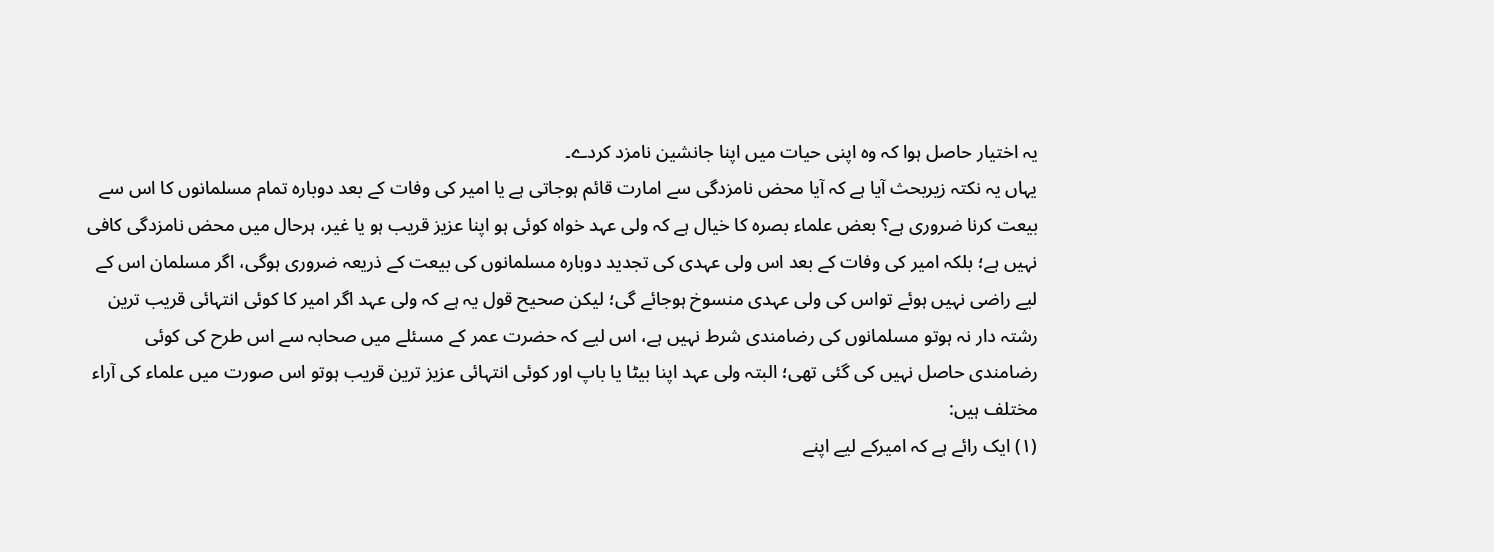یہ اختیار حاصل ہوا کہ وہ اپنی حیات میں اپنا جانشین نامزد کردے۔
یہاں یہ نکتہ زیربحث آیا ہے کہ آیا محض نامزدگی سے امارت قائم ہوجاتی ہے یا امیر کی وفات کے بعد دوبارہ تمام مسلمانوں کا اس سے بیعت کرنا ضروری ہے؟ بعض علماء بصرہ کا خیال ہے کہ ولی عہد خواہ کوئی ہو اپنا عزیز قریب ہو یا غیر، ہرحال میں محض نامزدگی کافی نہیں ہے؛ بلکہ امیر کی وفات کے بعد اس ولی عہدی کی تجدید دوبارہ مسلمانوں کی بیعت کے ذریعہ ضروری ہوگی، اگر مسلمان اس کے لیے راضی نہیں ہوئے تواس کی ولی عہدی منسوخ ہوجائے گی؛ لیکن صحیح قول یہ ہے کہ ولی عہد اگر امیر کا کوئی انتہائی قریب ترین رشتہ دار نہ ہوتو مسلمانوں کی رضامندی شرط نہیں ہے، اس لیے کہ حضرت عمر کے مسئلے میں صحابہ سے اس طرح کی کوئی رضامندی حاصل نہیں کی گئی تھی؛ البتہ ولی عہد اپنا بیٹا یا باپ اور کوئی انتہائی عزیز ترین قریب ہوتو اس صورت میں علماء کی آراء مختلف ہیں:
(۱) ایک رائے ہے کہ امیرکے لیے اپنے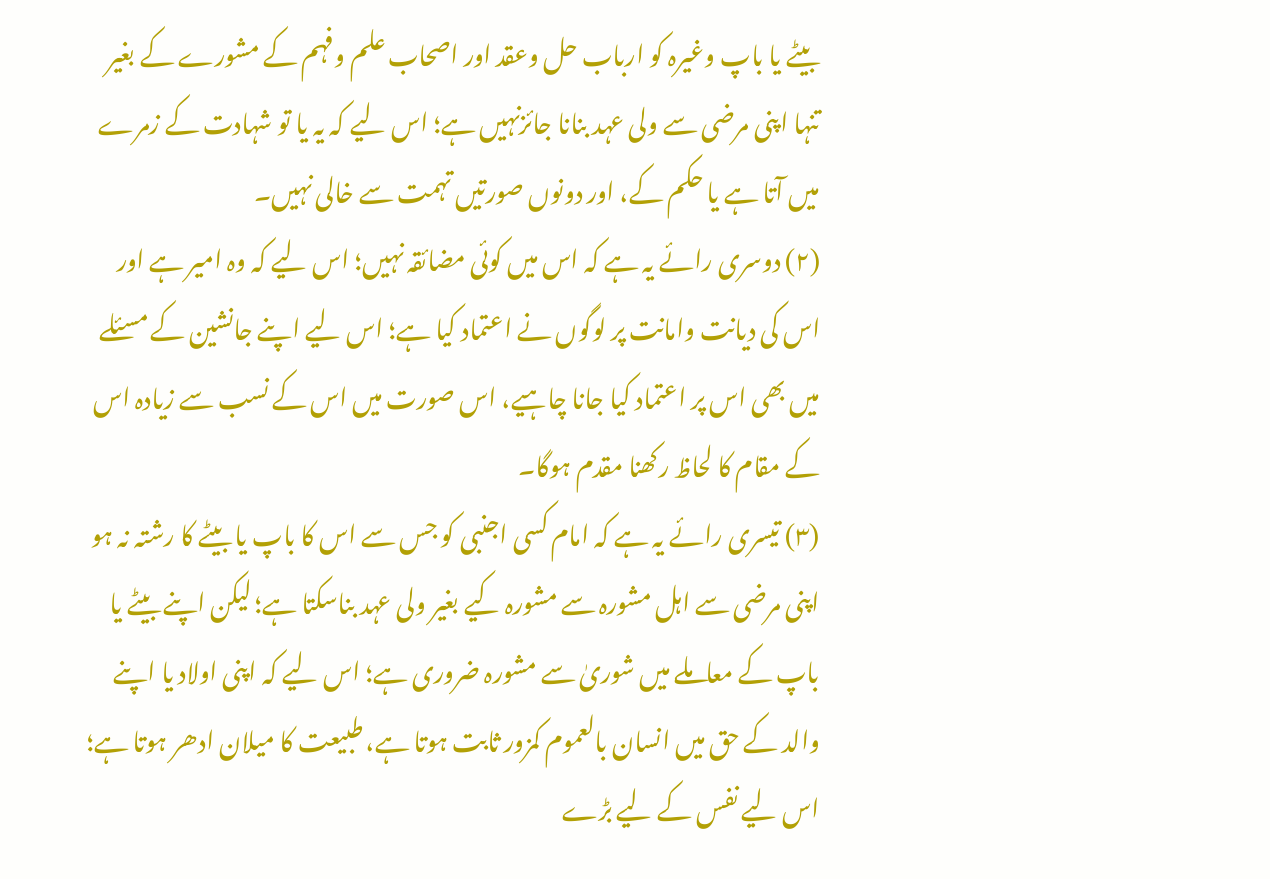بیٹے یا باپ وغیرہ کو ارباب حل وعقد اور اصحاب علم وفہم کے مشورے کے بغیر تنہا اپنی مرضی سے ولی عہد بنانا جائزنہیں ہے؛ اس لیے کہ یہ یا تو شہادت کے زمرے میں آتا ہے یا حکم کے، اور دونوں صورتیں تہمت سے خالی نہیں۔
(۲) دوسری رائے یہ ہے کہ اس میں کوئی مضائقہ نہیں؛ اس لیے کہ وہ امیر ہے اور اس کی دیانت وامانت پر لوگوں نے اعتماد کیا ہے؛ اس لیے اپنے جانشین کے مسئلے میں بھی اس پر اعتماد کیا جانا چاہیے، اس صورت میں اس کے نسب سے زیادہ اس کے مقام کا لحاظ رکھنا مقدم ہوگا۔
(۳) تیسری رائے یہ ہے کہ امام کسی اجنبی کو جس سے اس کا باپ یا بیٹے کا رشتہ نہ ہو اپنی مرضی سے اہل مشورہ سے مشورہ کیے بغیر ولی عہد بناسکتا ہے؛ لیکن اپنے بیٹے یا باپ کے معاملے میں شوریٰ سے مشورہ ضروری ہے؛ اس لیے کہ اپنی اولاد یا اپنے والد کے حق میں انسان بالعموم کمزور ثابت ہوتا ہے، طبیعت کا میلان ادھر ہوتا ہے؛ اس لیے نفس کے لیے بڑے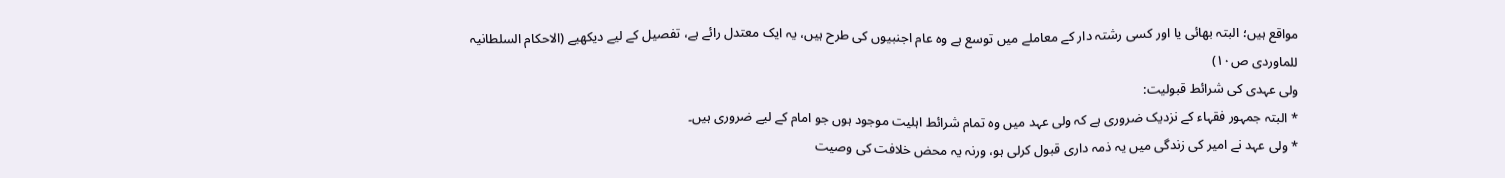مواقع ہیں؛ البتہ بھائی یا اور کسی رشتہ دار کے معاملے میں توسع ہے وہ عام اجنبیوں کی طرح ہیں، یہ ایک معتدل رائے ہے، تفصیل کے لیے دیکھیے (الاحکام السلطانیہ للماوردی ص۱۰)
ولی عہدی کی شرائط قبولیت:
* البتہ جمہور فقہاء کے نزدیک ضروری ہے کہ ولی عہد میں وہ تمام شرائط اہلیت موجود ہوں جو امام کے لیے ضروری ہیں۔
* ولی عہد نے امیر کی زندگی میں یہ ذمہ داری قبول کرلی ہو، ورنہ یہ محض خلافت کی وصیت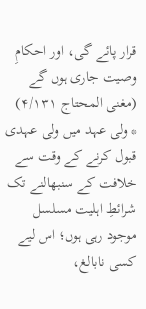قرار پائے گی، اور احکامِ وصیت جاری ہوں گے (مغنی المحتاج ۴/۱۳۱)
* ولی عہد میں ولی عہدی قبول کرنے کے وقت سے خلافت کے سنبھالنے تک شرائطِ اہلیت مسلسل موجود رہی ہوں؛ اس لیے کسی نابالغ،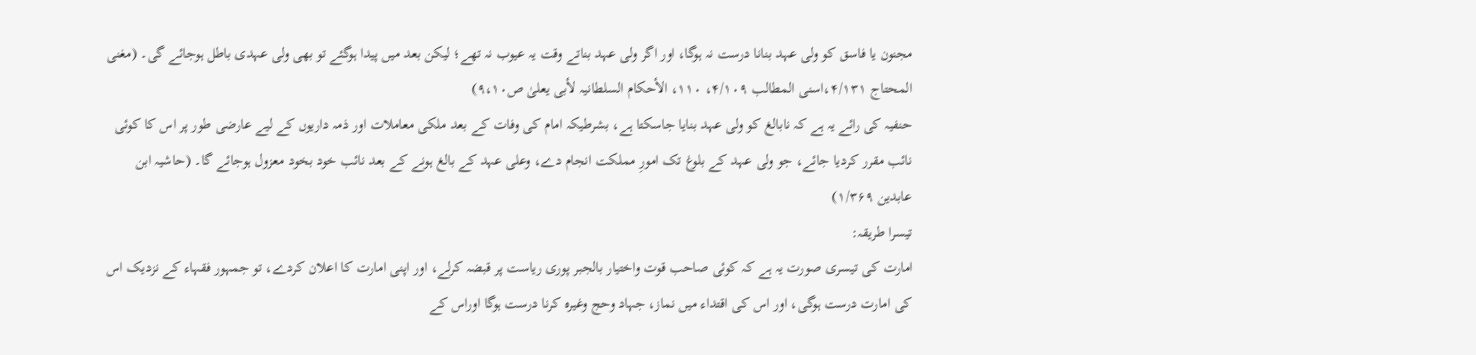مجنون یا فاسق کو ولی عہد بنانا درست نہ ہوگا، اور اگر ولی عہد بناتے وقت یہ عیوب نہ تھے؛ لیکن بعد میں پیدا ہوگئے تو بھی ولی عہدی باطل ہوجائے گی۔ (مغنی المحتاج ۴/۱۳۱،اسنی المطالب ۴/۱۰۹، ۱۱۰، الأحکام السلطانیہ لأبی یعلیٰ ص۹،۱۰)
حنفیہ کی رائے یہ ہے کہ نابالغ کو ولی عہد بنایا جاسکتا ہے، بشرطیکہ امام کی وفات کے بعد ملکی معاملات اور ذمہ داریوں کے لیے عارضی طور پر اس کا کوئی نائب مقرر کردیا جائے، جو ولی عہد کے بلوغ تک امورِ مملکت انجام دے، وعلی عہد کے بالغ ہونے کے بعد نائب خود بخود معزول ہوجائے گا۔ (حاشیہ ابن عابدین ۱/۳۶۹)
تیسرا طریقہ:
امارت کی تیسری صورت یہ ہے کہ کوئی صاحب قوت واختیار بالجبر پوری ریاست پر قبضہ کرلے، اور اپنی امارت کا اعلان کردے، تو جمہور فقہاء کے نزدیک اس کی امارت درست ہوگی، اور اس کی اقتداء میں نماز، جہاد وحج وغیرہ کرنا درست ہوگا اوراس کے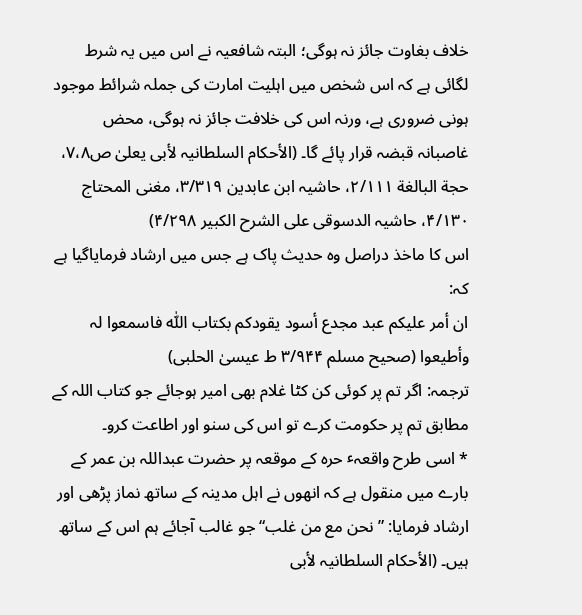خلاف بغاوت جائز نہ ہوگی؛ البتہ شافعیہ نے اس میں یہ شرط لگائی ہے کہ اس شخص میں اہلیت امارت کی جملہ شرائط موجود ہونی ضروری ہے، ورنہ اس کی خلافت جائز نہ ہوگی، محض غاصبانہ قبضہ قرار پائے گا۔ (الأحکام السلطانیہ لأبی یعلیٰ ص۷،۸، حجة البالغة ۲/۱۱۱، حاشیہ ابن عابدین ۳/۳۱۹، مغنی المحتاج ۴/۱۳۰، حاشیہ الدسوقی علی الشرح الکبیر ۴/۲۹۸)
اس کا ماخذ دراصل وہ حدیث پاک ہے جس میں ارشاد فرمایاگیا ہے کہ:
ان أمر علیکم عبد مجدع أسود یقودکم بکتاب اللّٰہ فاسمعوا لہ وأطیعوا (صحیح مسلم ۳/۹۴۴ ط عیسیٰ الحلبی)
ترجمہ: اگر تم پر کوئی کن کٹا غلام بھی امیر ہوجائے جو کتاب اللہ کے مطابق تم پر حکومت کرے تو اس کی سنو اور اطاعت کرو۔
* اسی طرح واقعہٴ حرہ کے موقعہ پر حضرت عبداللہ بن عمر کے بارے میں منقول ہے کہ انھوں نے اہل مدینہ کے ساتھ نماز پڑھی اور ارشاد فرمایا: ”نحن مع من غلب“ جو غالب آجائے ہم اس کے ساتھ ہیں۔ (الأحکام السلطانیہ لأبی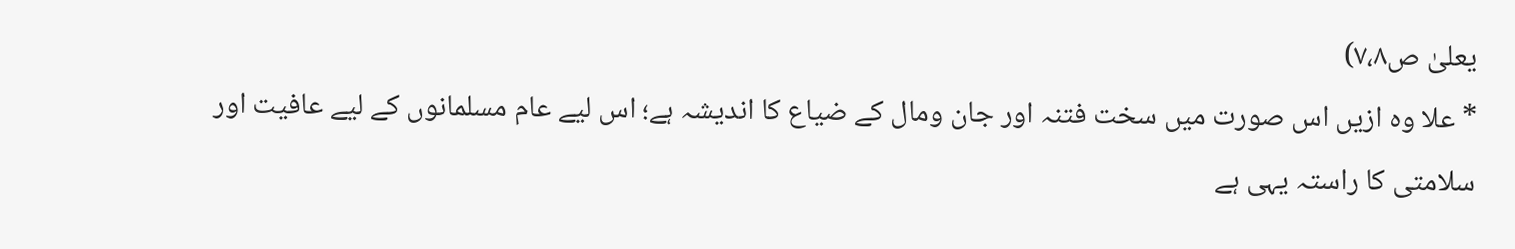یعلیٰ ص۷،۸)
* علا وہ ازیں اس صورت میں سخت فتنہ اور جان ومال کے ضیاع کا اندیشہ ہے؛ اس لیے عام مسلمانوں کے لیے عافیت اور سلامتی کا راستہ یہی ہے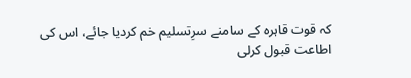کہ قوت قاہرہ کے سامنے سرِتسلیم خم کردیا جائے، اس کی اطاعت قبول کرلی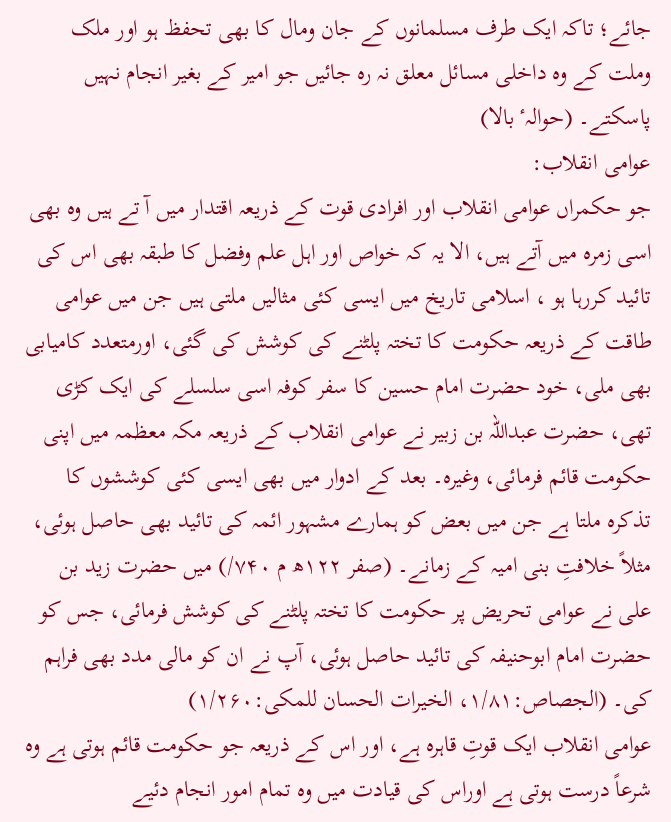جائے؛ تاکہ ایک طرف مسلمانوں کے جان ومال کا بھی تحفظ ہو اور ملک وملت کے وہ داخلی مسائل معلق نہ رہ جائیں جو امیر کے بغیر انجام نہیں پاسکتے۔ (حوالہٴ بالا)
عوامی انقلاب:
جو حکمراں عوامی انقلاب اور افرادی قوت کے ذریعہ اقتدار میں آ تے ہیں وہ بھی اسی زمرہ میں آتے ہیں، الا یہ کہ خواص اور اہل علم وفضل کا طبقہ بھی اس کی تائید کررہا ہو ، اسلامی تاریخ میں ایسی کئی مثالیں ملتی ہیں جن میں عوامی طاقت کے ذریعہ حکومت کا تختہ پلٹنے کی کوشش کی گئی، اورمتعدد کامیابی بھی ملی، خود حضرت امام حسین کا سفر کوفہ اسی سلسلے کی ایک کڑی تھی، حضرت عبداللہ بن زبیر نے عوامی انقلاب کے ذریعہ مکہ معظمہ میں اپنی حکومت قائم فرمائی، وغیرہ۔ بعد کے ادوار میں بھی ایسی کئی کوششوں کا تذکرہ ملتا ہے جن میں بعض کو ہمارے مشہور ائمہ کی تائید بھی حاصل ہوئی، مثلاً خلافتِ بنی امیہ کے زمانے۔ (صفر ۱۲۲ھ م ۷۴۰/) میں حضرت زید بن علی نے عوامی تحریض پر حکومت کا تختہ پلٹنے کی کوشش فرمائی، جس کو حضرت امام ابوحنیفہ کی تائید حاصل ہوئی، آپ نے ان کو مالی مدد بھی فراہم کی۔ (الجصاص:۱/۸۱، الخیرات الحسان للمکی:۱/۲۶۰)
عوامی انقلاب ایک قوتِ قاہرہ ہے، اور اس کے ذریعہ جو حکومت قائم ہوتی ہے وہ شرعاً درست ہوتی ہے اوراس کی قیادت میں وہ تمام امور انجام دئیے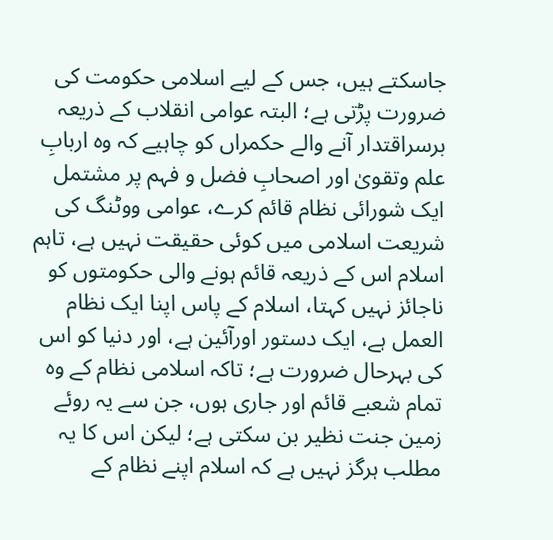جاسکتے ہیں، جس کے لیے اسلامی حکومت کی ضرورت پڑتی ہے؛ البتہ عوامی انقلاب کے ذریعہ برسراقتدار آنے والے حکمراں کو چاہیے کہ وہ اربابِ علم وتقویٰ اور اصحابِ فضل و فہم پر مشتمل ایک شورائی نظام قائم کرے، عوامی ووٹنگ کی شریعت اسلامی میں کوئی حقیقت نہیں ہے، تاہم اسلام اس کے ذریعہ قائم ہونے والی حکومتوں کو ناجائز نہیں کہتا، اسلام کے پاس اپنا ایک نظام العمل ہے، ایک دستور اورآئین ہے، اور دنیا کو اس کی بہرحال ضرورت ہے؛ تاکہ اسلامی نظام کے وہ تمام شعبے قائم اور جاری ہوں، جن سے یہ روئے زمین جنت نظیر بن سکتی ہے؛ لیکن اس کا یہ مطلب ہرگز نہیں ہے کہ اسلام اپنے نظام کے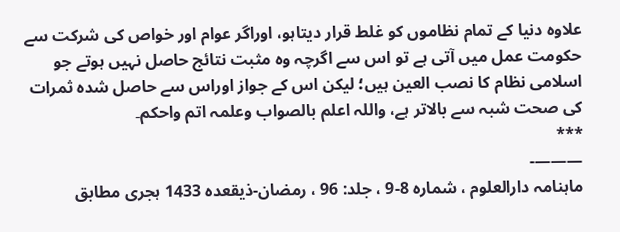علاوہ دنیا کے تمام نظاموں کو غلط قرار دیتاہو، اوراگر عوام اور خواص کی شرکت سے حکومت عمل میں آتی ہے تو اس سے اگرچہ وہ مثبت نتائج حاصل نہیں ہوتے جو اسلامی نظام کا نصب العین ہیں؛ لیکن اس کے جواز اوراس سے حاصل شدہ ثمرات کی صحت شبہ سے بالاتر ہے، واللہ اعلم بالصواب وعلمہ اتم واحکم۔
***
———-
ماہنامہ دارالعلوم ، شمارہ 8-9 ، جلد: 96 ، رمضان-ذیقعدہ 1433 ہجری مطابق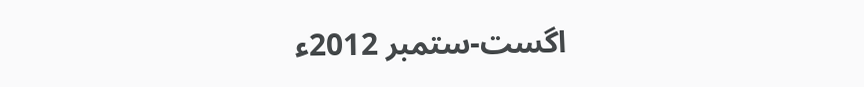اگست-ستمبر 2012ء